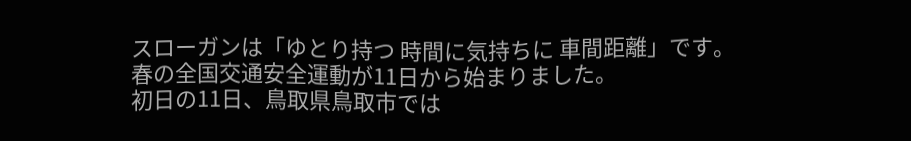スローガンは「ゆとり持つ 時間に気持ちに 車間距離」です。
春の全国交通安全運動が11日から始まりました。
初日の11日、鳥取県鳥取市では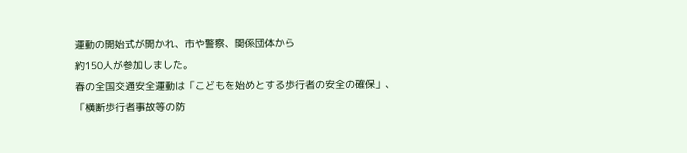運動の開始式が開かれ、市や警察、関係団体から
約150人が参加しました。
春の全国交通安全運動は「こどもを始めとする歩行者の安全の確保」、
「横断歩行者事故等の防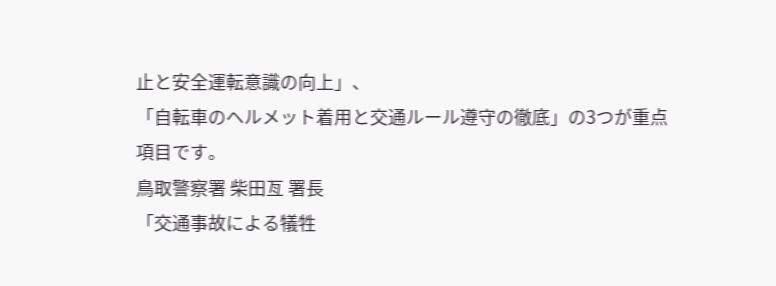止と安全運転意識の向上」、
「自転車のヘルメット着用と交通ルール遵守の徹底」の3つが重点項目です。
鳥取警察署 柴田亙 署長
「交通事故による犠牲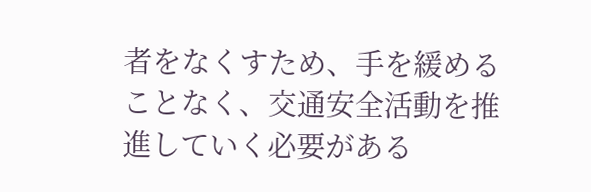者をなくすため、手を緩めることなく、交通安全活動を推進していく必要がある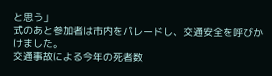と思う」
式のあと参加者は市内をパレードし、交通安全を呼びかけました。
交通事故による今年の死者数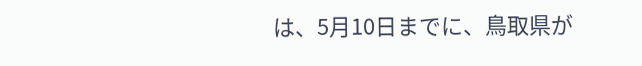は、5月10日までに、鳥取県が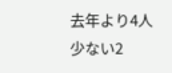去年より4人少ない2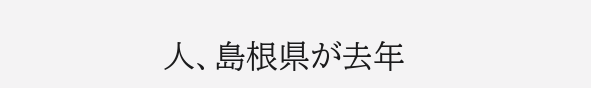人、島根県が去年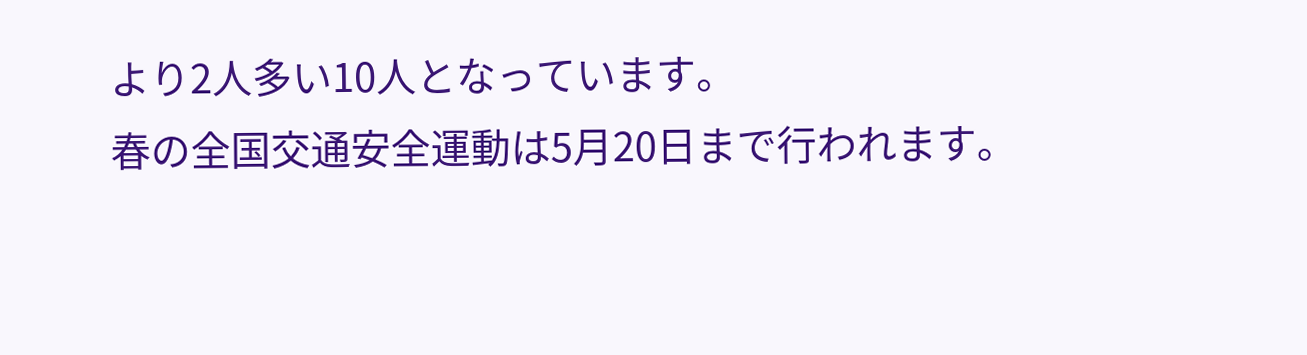より2人多い10人となっています。
春の全国交通安全運動は5月20日まで行われます。